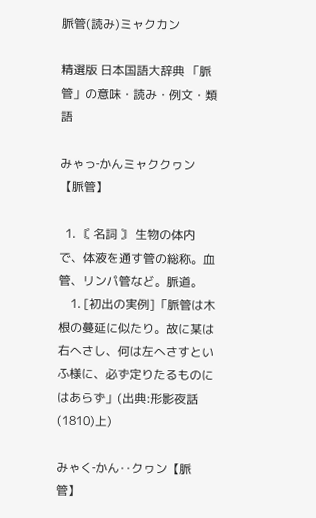脈管(読み)ミャクカン

精選版 日本国語大辞典 「脈管」の意味・読み・例文・類語

みゃっ‐かんミャククヮン【脈管】

  1. 〘 名詞 〙 生物の体内で、体液を通す管の総称。血管、リンパ管など。脈道。
    1. [初出の実例]「脈管は木根の蔓延に似たり。故に某は右へさし、何は左へさすといふ様に、必ず定りたるものにはあらず」(出典:形影夜話(1810)上)

みゃく‐かん‥クヮン【脈管】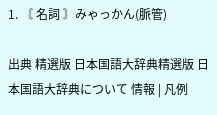1. 〘 名詞 〙みゃっかん(脈管)

出典 精選版 日本国語大辞典精選版 日本国語大辞典について 情報 | 凡例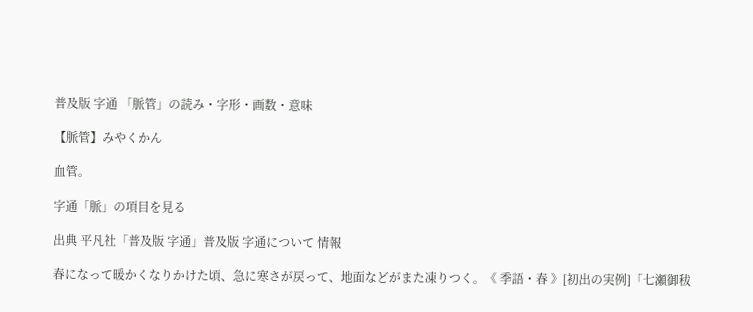普及版 字通 「脈管」の読み・字形・画数・意味

【脈管】みやくかん

血管。

字通「脈」の項目を見る

出典 平凡社「普及版 字通」普及版 字通について 情報

春になって暖かくなりかけた頃、急に寒さが戻って、地面などがまた凍りつく。《 季語・春 》[初出の実例]「七瀬御秡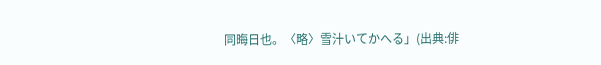同晦日也。〈略〉雪汁いてかへる」(出典:俳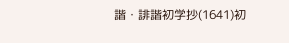諧・誹諧初学抄(1641)初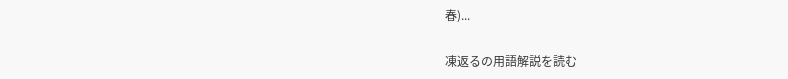春)...

凍返るの用語解説を読む